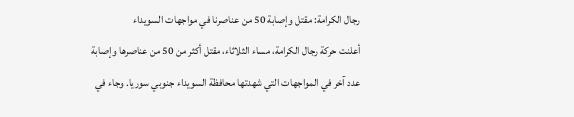رجال الكرامة: مقتل وإصابة 50 من عناصرنا في مواجهات السويداء
أعلنت حركة رجال الكرامة، مساء الثلاثاء، مقتل أكثر من 50 من عناصرها وإصابة عدد آخر في المواجهات التي شهدتها محافظة السويداء جنوبي سوريا. وجاء في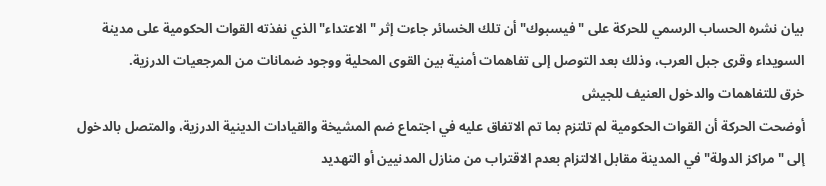بيان نشره الحساب الرسمي للحركة على "فيسبوك" أن تلك الخسائر جاءت إثر "الاعتداء" الذي نفذته القوات الحكومية على مدينة السويداء وقرى جبل العرب، وذلك بعد التوصل إلى تفاهمات أمنية بين القوى المحلية ووجود ضمانات من المرجعيات الدرزية.
خرق للتفاهمات والدخول العنيف للجيش
أوضحت الحركة أن القوات الحكومية لم تلتزم بما تم الاتفاق عليه في اجتماع ضم المشيخة والقيادات الدينية الدرزية، والمتصل بالدخول إلى "مراكز الدولة" في المدينة مقابل الالتزام بعدم الاقتراب من منازل المدنيين أو التهديد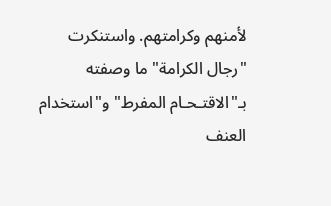لأمنهم وكرامتهم. واستنكرت "رجال الكرامة" ما وصفته بـ"الاقتـحـام المفرط" و"استخدام العنف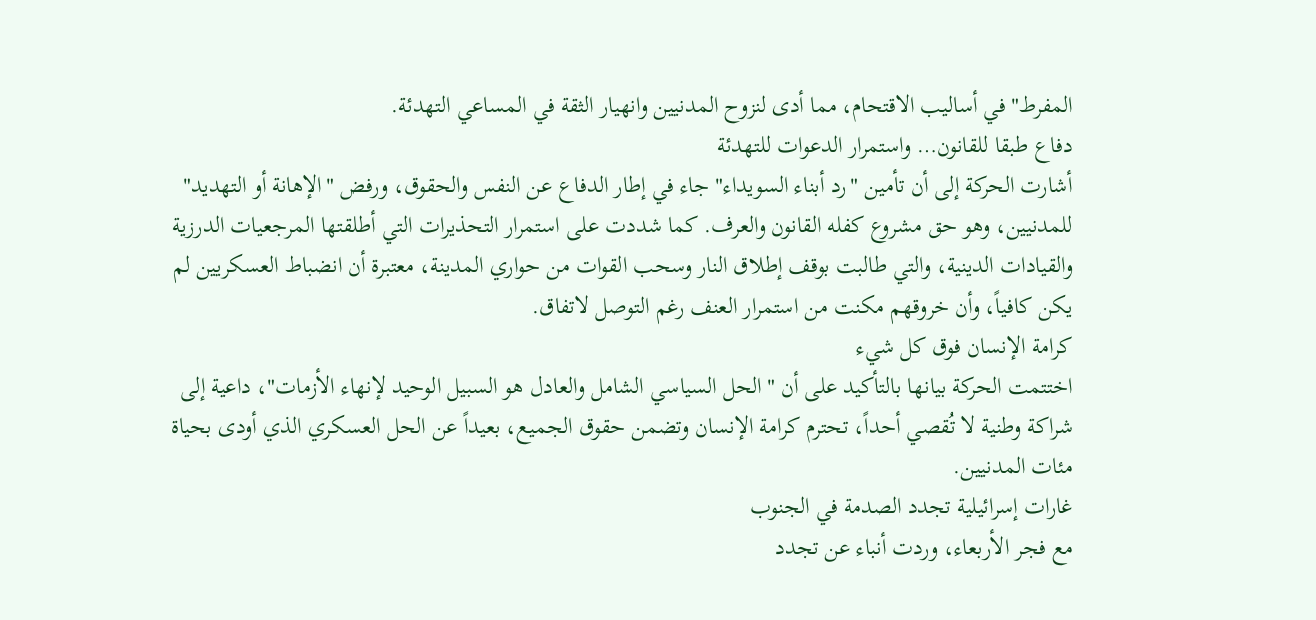المفرط" في أساليب الاقتحام، مما أدى لنزوح المدنيين وانهيار الثقة في المساعي التهدئة.
دفاع طبقا للقانون… واستمرار الدعوات للتهدئة
أشارت الحركة إلى أن تأمين "رد أبناء السويداء" جاء في إطار الدفاع عن النفس والحقوق، ورفض "الإهانة أو التهديد" للمدنيين، وهو حق مشروع كفله القانون والعرف. كما شددت على استمرار التحذيرات التي أطلقتها المرجعيات الدرزية والقيادات الدينية، والتي طالبت بوقف إطلاق النار وسحب القوات من حواري المدينة، معتبرة أن انضباط العسكريين لم يكن كافياً، وأن خروقهم مكنت من استمرار العنف رغم التوصل لاتفاق.
كرامة الإنسان فوق كل شيء
اختتمت الحركة بيانها بالتأكيد على أن "الحل السياسي الشامل والعادل هو السبيل الوحيد لإنهاء الأزمات"، داعية إلى شراكة وطنية لا تُقصي أحداً، تحترم كرامة الإنسان وتضمن حقوق الجميع، بعيداً عن الحل العسكري الذي أودى بحياة مئات المدنيين.
غارات إسرائيلية تجدد الصدمة في الجنوب
مع فجر الأربعاء، وردت أنباء عن تجدد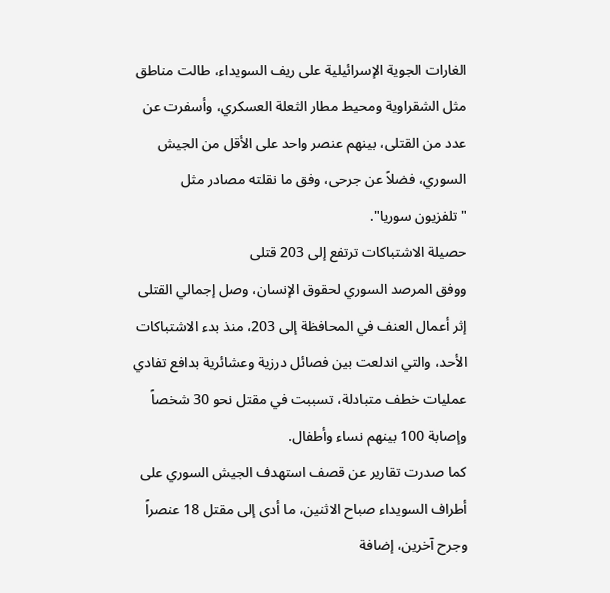الغارات الجوية الإسرائيلية على ريف السويداء، طالت مناطق مثل الشقراوية ومحيط مطار الثعلة العسكري، وأسفرت عن عدد من القتلى، بينهم عنصر واحد على الأقل من الجيش السوري، فضلاً عن جرحى، وفق ما نقلته مصادر مثل "تلفزيون سوريا".
حصيلة الاشتباكات ترتفع إلى 203 قتلى
ووفق المرصد السوري لحقوق الإنسان، وصل إجمالي القتلى إثر أعمال العنف في المحافظة إلى 203، منذ بدء الاشتباكات الأحد، والتي اندلعت بين فصائل درزية وعشائرية بدافع تفادي عمليات خطف متبادلة، تسببت في مقتل نحو 30 شخصاً وإصابة 100 بينهم نساء وأطفال.
كما صدرت تقارير عن قصف استهدف الجيش السوري على أطراف السويداء صباح الاثنين، ما أدى إلى مقتل 18 عنصراً وجرح آخرين، إضافة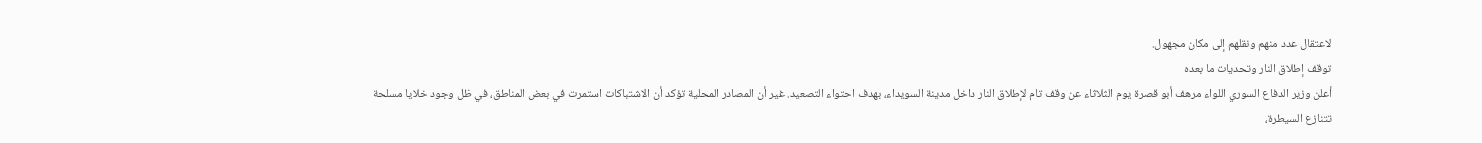لاعتقال عدد منهم ونقلهم إلى مكان مجهول.
توقف إطلاق النار وتحديات ما بعده
أعلن وزير الدفاع السوري اللواء مرهف أبو قصرة يوم الثلاثاء عن وقف تام لإطلاق النار داخل مدينة السويداء، بهدف احتواء التصعيد. غير أن المصادر المحلية تؤكد أن الاشتباكات استمرت في بعض المناطق، في ظل وجود خلايا مسلحة تتنازع السيطرة،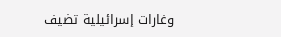وغارات إسرائيلية تضيف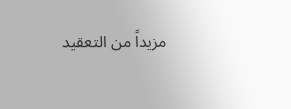مزيداً من التعقيد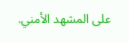على المشهد الأمني.